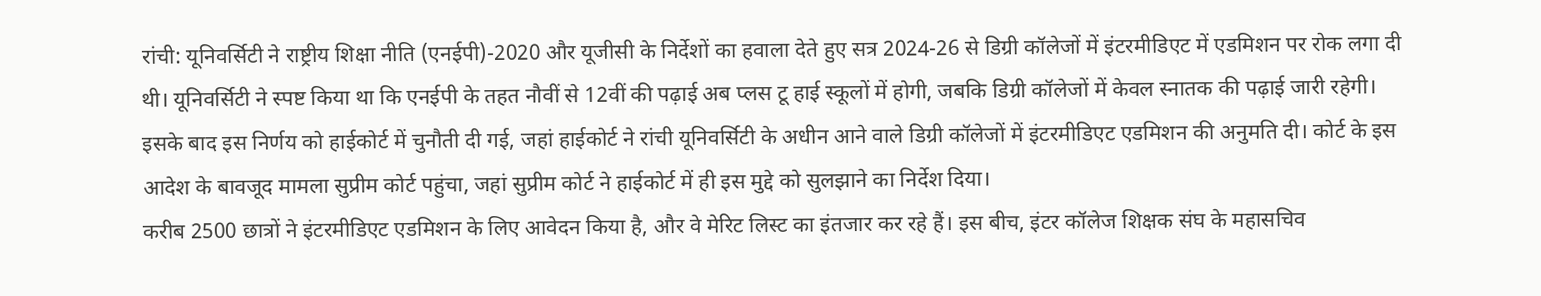रांची: यूनिवर्सिटी ने राष्ट्रीय शिक्षा नीति (एनईपी)-2020 और यूजीसी के निर्देशों का हवाला देते हुए सत्र 2024-26 से डिग्री कॉलेजों में इंटरमीडिएट में एडमिशन पर रोक लगा दी थी। यूनिवर्सिटी ने स्पष्ट किया था कि एनईपी के तहत नौवीं से 12वीं की पढ़ाई अब प्लस टू हाई स्कूलों में होगी, जबकि डिग्री कॉलेजों में केवल स्नातक की पढ़ाई जारी रहेगी।
इसके बाद इस निर्णय को हाईकोर्ट में चुनौती दी गई, जहां हाईकोर्ट ने रांची यूनिवर्सिटी के अधीन आने वाले डिग्री कॉलेजों में इंटरमीडिएट एडमिशन की अनुमति दी। कोर्ट के इस आदेश के बावजूद मामला सुप्रीम कोर्ट पहुंचा, जहां सुप्रीम कोर्ट ने हाईकोर्ट में ही इस मुद्दे को सुलझाने का निर्देश दिया।
करीब 2500 छात्रों ने इंटरमीडिएट एडमिशन के लिए आवेदन किया है, और वे मेरिट लिस्ट का इंतजार कर रहे हैं। इस बीच, इंटर कॉलेज शिक्षक संघ के महासचिव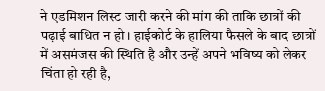ने एडमिशन लिस्ट जारी करने की मांग की ताकि छात्रों की पढ़ाई बाधित न हो। हाईकोर्ट के हालिया फैसले के बाद छात्रों में असमंजस की स्थिति है और उन्हें अपने भविष्य को लेकर चिंता हो रही है,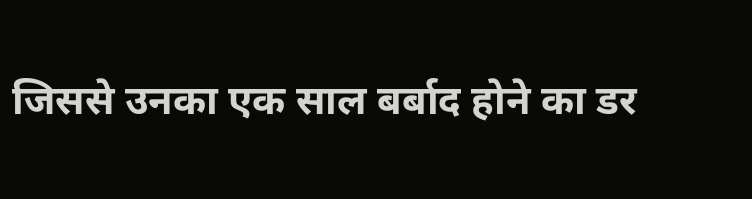जिससे उनका एक साल बर्बाद होने का डर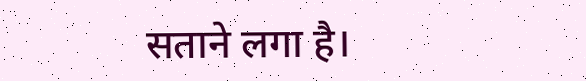सताने लगा है।